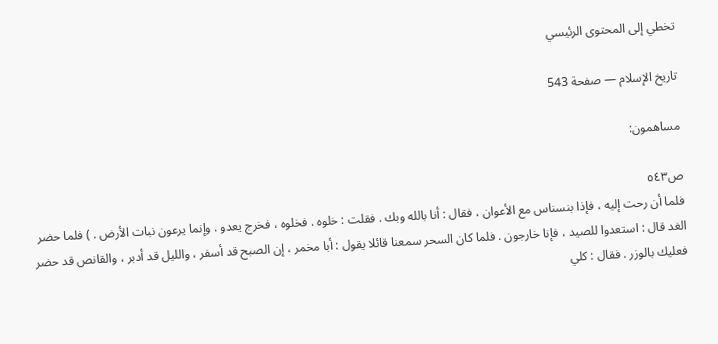تخطي إلى المحتوى الرئيسي

تاريخ الإسلام — صفحة 543

مساهمون:

ص٥٤٣
فلما أن رحت إليه ، فإذا بنسناس مع الأعوان ، فقال : أنا بالله وبك . فقلت : خلوه . فخلوه ، فخرج يعدو . وإنما يرعون نبات الأرض . ) فلما حضر الغد قال : استعدوا للصيد ، فإنا خارجون . فلما كان السحر سمعنا قائلا يقول : أبا مخمر ، إن الصبح قد أسفر ، والليل قد أدبر ، والقانص قد حضر فعليك بالوزر . فقال : كلي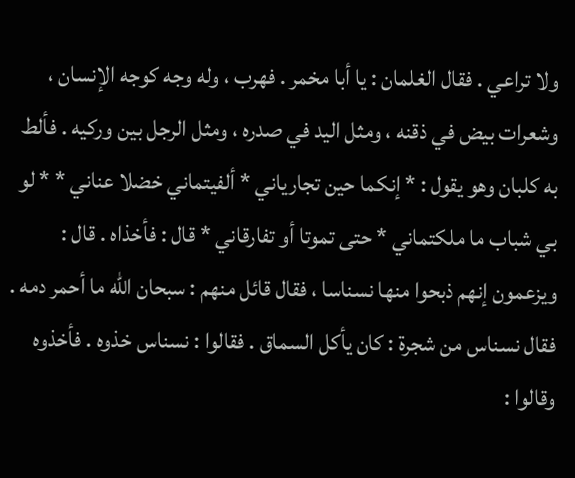ولا تراعي . فقال الغلمان : يا أبا مخمر . فهرب ، وله وجه كوجه الإنسان ، وشعرات بيض في ذقنه ، ومثل اليد في صدره ، ومثل الرجل بين وركيه . فألط به كلبان وهو يقول : * إنكما حين تجارياني * ألفيتماني خضلا عناني * * لو بي شباب ما ملكتماني * حتى تموتا أو تفارقاني * قال : فأخذاه . قال : ويزعمون إنهم ذبحوا منها نسناسا ، فقال قائل منهم : سبحان الله ما أحمر دمه . فقال نسناس من شجرة : كان يأكل السماق . فقالوا : نسناس خذوه . فأخذوه وقالوا :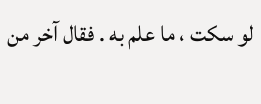لو سكت ، ما علم به . فقال آخر من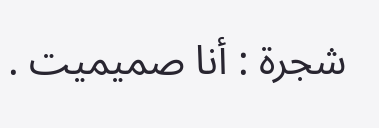شجرة : أنا صميميت .